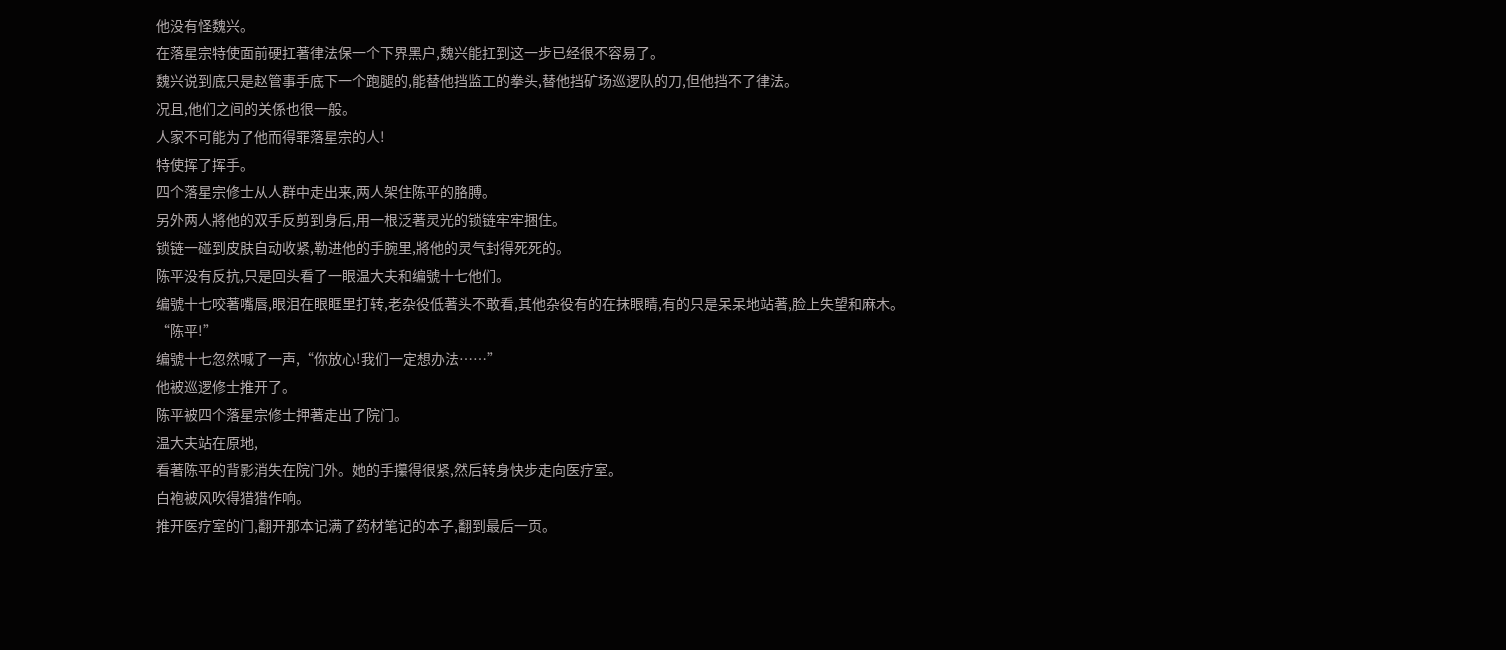他没有怪魏兴。
在落星宗特使面前硬扛著律法保一个下界黑户,魏兴能扛到这一步已经很不容易了。
魏兴说到底只是赵管事手底下一个跑腿的,能替他挡监工的拳头,替他挡矿场巡逻队的刀,但他挡不了律法。
况且,他们之间的关係也很一般。
人家不可能为了他而得罪落星宗的人!
特使挥了挥手。
四个落星宗修士从人群中走出来,两人架住陈平的胳膊。
另外两人將他的双手反剪到身后,用一根泛著灵光的锁链牢牢捆住。
锁链一碰到皮肤自动收紧,勒进他的手腕里,將他的灵气封得死死的。
陈平没有反抗,只是回头看了一眼温大夫和编號十七他们。
编號十七咬著嘴唇,眼泪在眼眶里打转,老杂役低著头不敢看,其他杂役有的在抹眼睛,有的只是呆呆地站著,脸上失望和麻木。
“陈平!”
编號十七忽然喊了一声,“你放心!我们一定想办法……”
他被巡逻修士推开了。
陈平被四个落星宗修士押著走出了院门。
温大夫站在原地,
看著陈平的背影消失在院门外。她的手攥得很紧,然后转身快步走向医疗室。
白袍被风吹得猎猎作响。
推开医疗室的门,翻开那本记满了药材笔记的本子,翻到最后一页。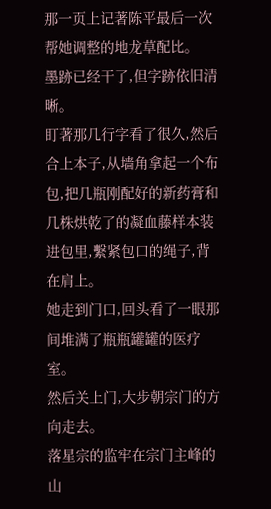那一页上记著陈平最后一次帮她调整的地龙草配比。
墨跡已经干了,但字跡依旧清晰。
盯著那几行字看了很久,然后合上本子,从墙角拿起一个布包,把几瓶刚配好的新药膏和几株烘乾了的凝血藤样本装进包里,繫紧包口的绳子,背在肩上。
她走到门口,回头看了一眼那间堆满了瓶瓶罐罐的医疗室。
然后关上门,大步朝宗门的方向走去。
落星宗的监牢在宗门主峰的山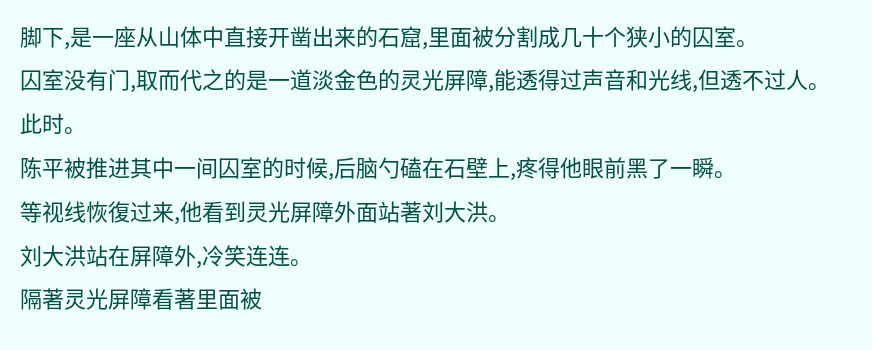脚下,是一座从山体中直接开凿出来的石窟,里面被分割成几十个狭小的囚室。
囚室没有门,取而代之的是一道淡金色的灵光屏障,能透得过声音和光线,但透不过人。
此时。
陈平被推进其中一间囚室的时候,后脑勺磕在石壁上,疼得他眼前黑了一瞬。
等视线恢復过来,他看到灵光屏障外面站著刘大洪。
刘大洪站在屏障外,冷笑连连。
隔著灵光屏障看著里面被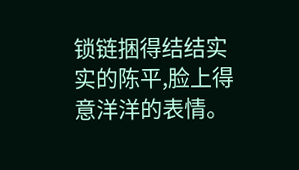锁链捆得结结实实的陈平,脸上得意洋洋的表情。